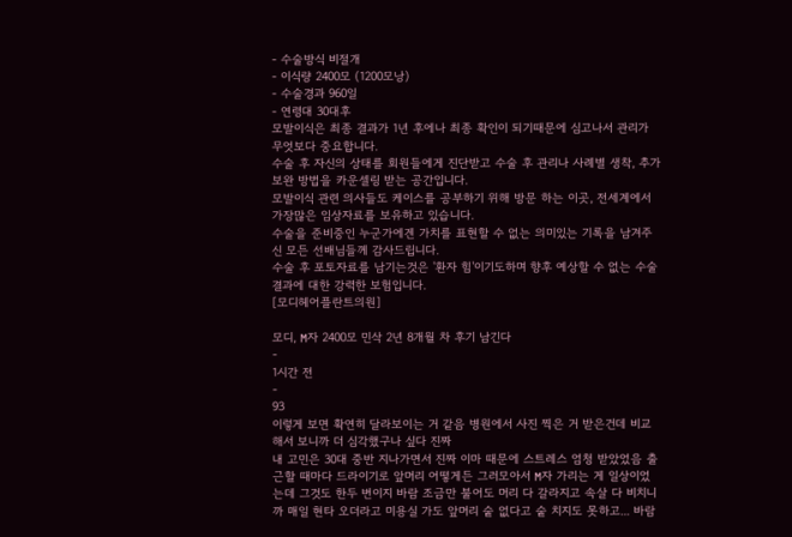- 수술방식 비절개
- 이식량 2400모 (1200모낭)
- 수술경과 960일
- 연령대 30대후
모발이식은 최종 결과가 1년 후에나 최종 확인이 되기때문에 심고나서 관리가 무엇보다 중요합니다.
수술 후 자신의 상태를 회원들에게 진단받고 수술 후 관리나 사례별 생착, 추가 보완 방법을 카운셀링 받는 공간입니다.
모발이식 관련 의사들도 케이스를 공부하기 위해 방문 하는 이곳, 전세계에서 가장많은 임상자료를 보유하고 있습니다.
수술을 준비중인 누군가에겐 가치를 표현할 수 없는 의미있는 기록을 남겨주신 모든 선배님들께 감사드립니다.
수술 후 포토자료를 남기는것은 '환자 힘'이기도하며 향후 예상할 수 없는 수술결과에 대한 강력한 보험입니다.
[모디헤어플란트의원]

모디, M자 2400모 민삭 2년 8개월 차 후기 남긴다
-
1시간 전
-
93
이렇게 보면 확연히 달라보이는 거 같음 병원에서 사진 찍은 거 받은건데 비교해서 보니까 더 심각했구나 싶다 진짜
내 고민은 30대 중반 지나가면서 진짜 이마 때문에 스트레스 엄청 받았었음 출근할 때마다 드라이기로 앞머리 어떻게든 그러모아서 M자 가리는 게 일상이었는데 그것도 한두 번이지 바람 조금만 불어도 머리 다 갈라지고 속살 다 비치니까 매일 현타 오더라고 미용실 가도 앞머리 숱 없다고 숱 치지도 못하고... 바람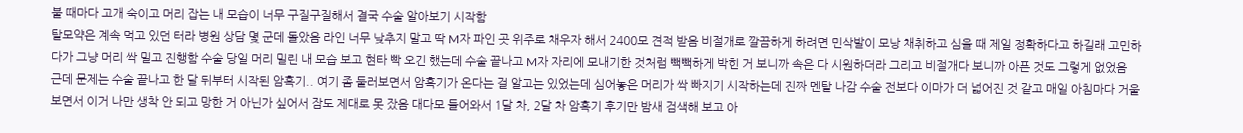불 때마다 고개 숙이고 머리 잡는 내 모습이 너무 구질구질해서 결국 수술 알아보기 시작함
탈모약은 계속 먹고 있던 터라 병원 상담 몇 군데 돌았음 라인 너무 낮추지 말고 딱 M자 파인 곳 위주로 채우자 해서 2400모 견적 받음 비절개로 깔끔하게 하려면 민삭발이 모낭 채취하고 심을 때 제일 정확하다고 하길래 고민하다가 그냥 머리 싹 밀고 진행함 수술 당일 머리 밀린 내 모습 보고 현타 빡 오긴 했는데 수술 끝나고 M자 자리에 모내기한 것처럼 빽빽하게 박힌 거 보니까 속은 다 시원하더라 그리고 비절개다 보니까 아픈 것도 그렇게 없었음
근데 문제는 수술 끝나고 한 달 뒤부터 시작된 암흑기.. 여기 좀 둘러보면서 암흑기가 온다는 걸 알고는 있었는데 심어놓은 머리가 싹 빠지기 시작하는데 진짜 멘탈 나감 수술 전보다 이마가 더 넓어진 것 같고 매일 아침마다 거울 보면서 이거 나만 생착 안 되고 망한 거 아닌가 싶어서 잠도 제대로 못 잤음 대다모 들어와서 1달 차, 2달 차 암흑기 후기만 밤새 검색해 보고 아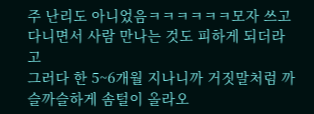주 난리도 아니었음ㅋㅋㅋㅋㅋㅋ모자 쓰고 다니면서 사람 만나는 것도 피하게 되더라고
그러다 한 5~6개월 지나니까 거짓말처럼 까슬까슬하게 솜털이 올라오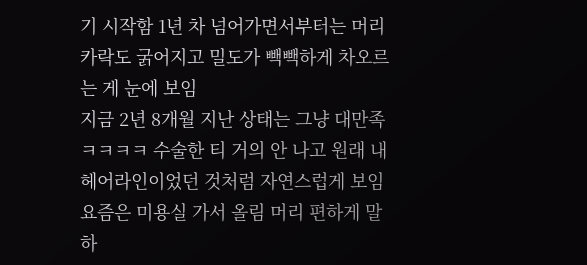기 시작함 1년 차 넘어가면서부터는 머리카락도 굵어지고 밀도가 빽빽하게 차오르는 게 눈에 보임
지금 2년 8개월 지난 상태는 그냥 대만족ㅋㅋㅋㅋ 수술한 티 거의 안 나고 원래 내 헤어라인이었던 것처럼 자연스럽게 보임 요즘은 미용실 가서 올림 머리 편하게 말하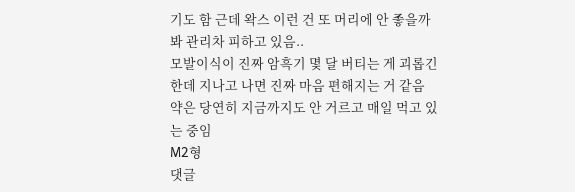기도 함 근데 왁스 이런 건 또 머리에 안 좋을까봐 관리차 피하고 있음..
모발이식이 진짜 암흑기 몇 달 버티는 게 괴롭긴 한데 지나고 나면 진짜 마음 편해지는 거 같음 약은 당연히 지금까지도 안 거르고 매일 먹고 있는 중임
M2형
댓글